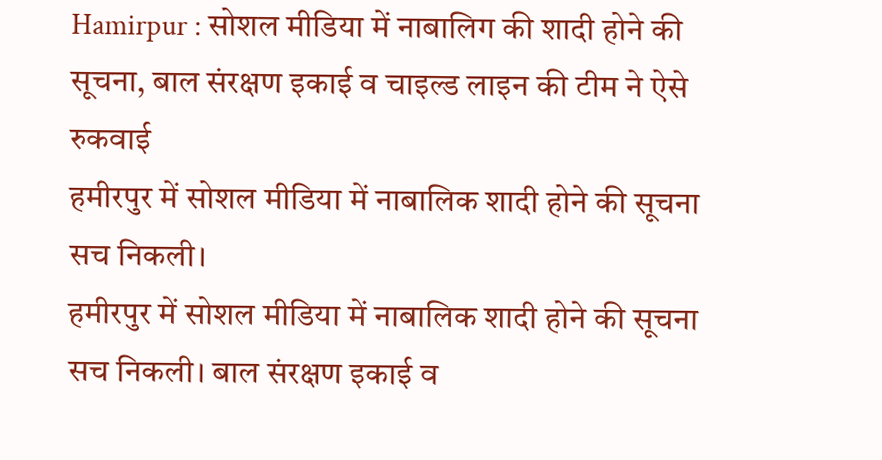Hamirpur : सोशल मीडिया में नाबालिग की शादी होने की सूचना, बाल संरक्षण इकाई व चाइल्ड लाइन की टीम ने ऐसे रुकवाई
हमीरपुर में सोशल मीडिया में नाबालिक शादी होने की सूचना सच निकली।
हमीरपुर में सोशल मीडिया में नाबालिक शादी होने की सूचना सच निकली। बाल संरक्षण इकाई व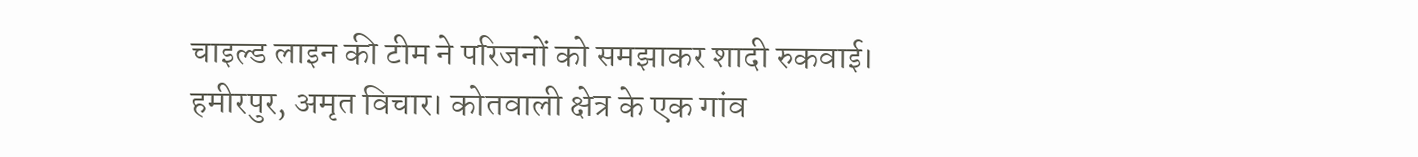चाइल्ड लाइन की टीम ने परिजनों को समझाकर शादी रुकवाई।
हमीरपुर, अमृत विचार। कोतवाली क्षेत्र के एक गांव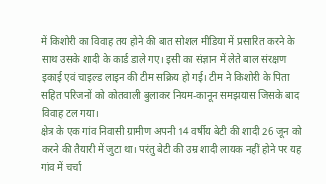में किशोरी का विवाह तय होने की बात सोशल मीडिया में प्रसारित करने के साथ उसके शादी के कार्ड डाले गए। इसी का संज्ञान में लेते बाल संरक्षण इकाई एवं चाइल्ड लाइन की टीम सक्रिय हो गई। टीम ने किशोरी के पिता सहित परिजनों को कोतवाली बुलाकर नियम-कानून समझयास जिसके बाद विवाह टल गया।
क्षेत्र के एक गांव निवासी ग्रामीण अपनी 14 वर्षीय बेटी की शादी 26 जून को करने की तैयारी में जुटा था। परंतु बेटी की उम्र शादी लायक नहीं होने पर यह गांव में चर्चा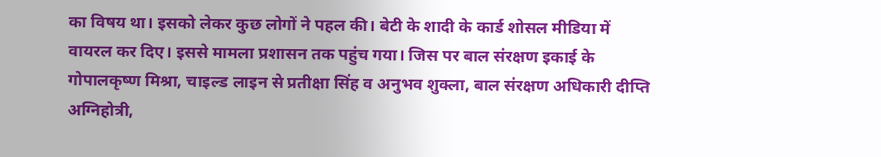का विषय था। इसको लेकर कुछ लोगों ने पहल की। बेटी के शादी के कार्ड शोसल मीडिया में वायरल कर दिए। इससे मामला प्रशासन तक पहुंच गया। जिस पर बाल संरक्षण इकाई के गोपालकृष्ण मिश्रा, चाइल्ड लाइन से प्रतीक्षा सिंह व अनुभव शुक्ला, बाल संरक्षण अधिकारी दीप्ति अग्निहोत्री,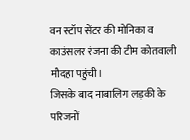वन स्टॉप सेंटर की मोनिका व काउंसलर रंजना की टीम कोतवाली मौदहा पहुंची।
जिसके बाद नाबालिग लड़की के परिजनों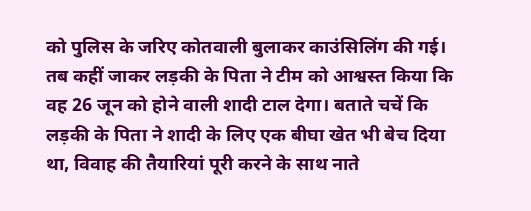को पुलिस के जरिए कोतवाली बुलाकर काउंसिलिंग की गई। तब कहीं जाकर लड़की के पिता ने टीम को आश्वस्त किया कि वह 26 जून को होने वाली शादी टाल देगा। बताते चचें कि लड़की के पिता ने शादी के लिए एक बीघा खेत भी बेच दिया था, विवाह की तैयारियां पूरी करने के साथ नाते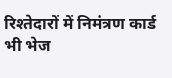रिश्तेदारों में निमंत्रण कार्ड भी भेज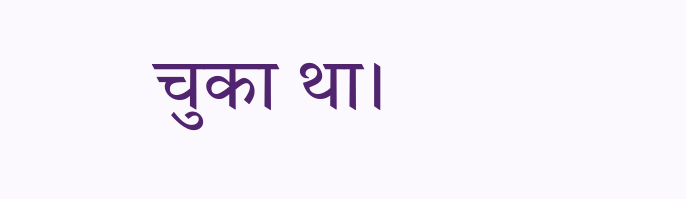चुका था।